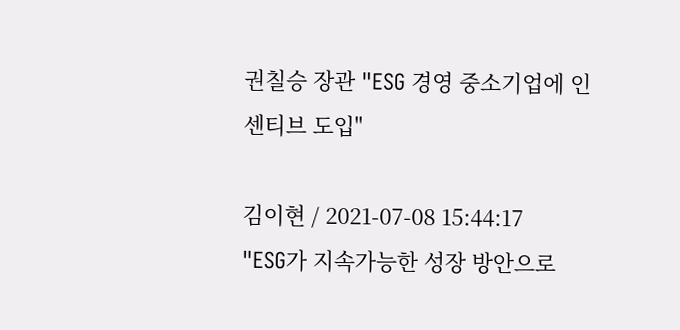권칠승 장관 "ESG 경영 중소기업에 인센티브 도입"

김이현 / 2021-07-08 15:44:17
"ESG가 지속가능한 성장 방안으로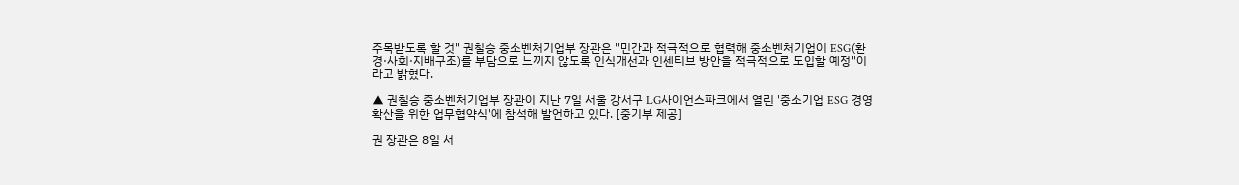주목받도록 할 것" 권칠승 중소벤처기업부 장관은 "민간과 적극적으로 협력해 중소벤처기업이 ESG(환경·사회·지배구조)를 부담으로 느끼지 않도록 인식개선과 인센티브 방안을 적극적으로 도입할 예정"이라고 밝혔다.

▲ 권칠승 중소벤처기업부 장관이 지난 7일 서울 강서구 LG사이언스파크에서 열린 '중소기업 ESG 경영 확산을 위한 업무협약식'에 참석해 발언하고 있다. [중기부 제공]

권 장관은 8일 서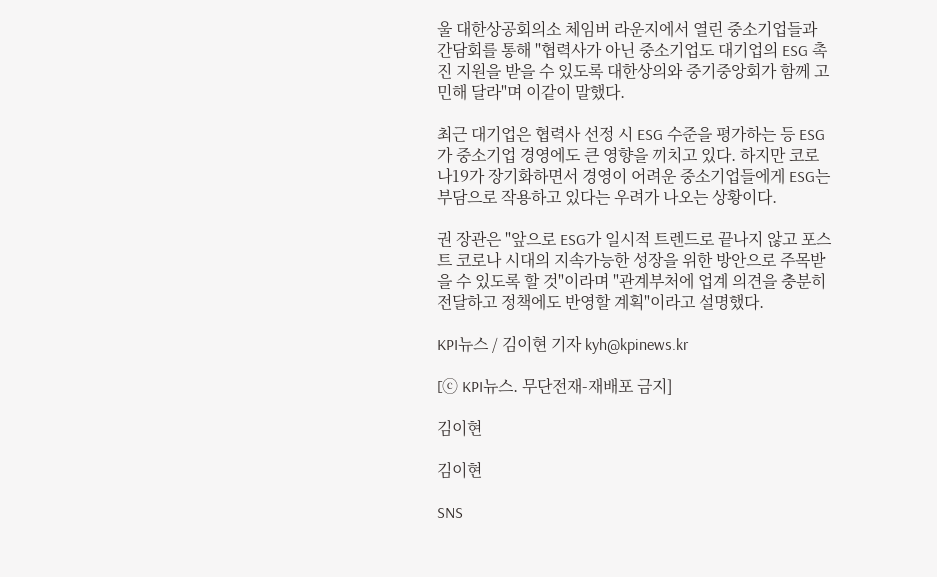울 대한상공회의소 체임버 라운지에서 열린 중소기업들과 간담회를 통해 "협력사가 아닌 중소기업도 대기업의 ESG 촉진 지원을 받을 수 있도록 대한상의와 중기중앙회가 함께 고민해 달라"며 이같이 말했다.

최근 대기업은 협력사 선정 시 ESG 수준을 평가하는 등 ESG가 중소기업 경영에도 큰 영향을 끼치고 있다. 하지만 코로나19가 장기화하면서 경영이 어려운 중소기업들에게 ESG는 부담으로 작용하고 있다는 우려가 나오는 상황이다.

권 장관은 "앞으로 ESG가 일시적 트렌드로 끝나지 않고 포스트 코로나 시대의 지속가능한 성장을 위한 방안으로 주목받을 수 있도록 할 것"이라며 "관계부처에 업계 의견을 충분히 전달하고 정책에도 반영할 계획"이라고 설명했다.

KPI뉴스 / 김이현 기자 kyh@kpinews.kr

[ⓒ KPI뉴스. 무단전재-재배포 금지]

김이현

김이현

SNS